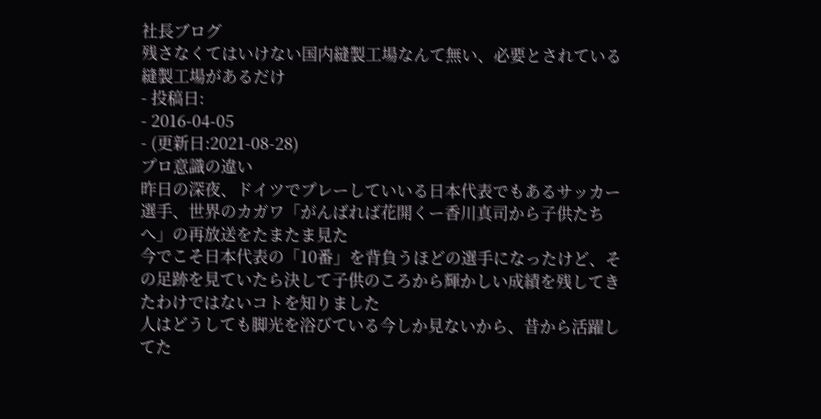社長ブログ
残さなくてはいけない国内縫製工場なんて無い、必要とされている縫製工場があるだけ
- 投稿日:
- 2016-04-05
- (更新日:2021-08-28)
プロ意識の違い
昨日の深夜、ドイツでプレーしていいる日本代表でもあるサッカー選手、世界のカガワ「がんばれば花開くー香川真司から子供たちへ」の再放送をたまたま見た
今でこそ日本代表の「10番」を背負うほどの選手になったけど、その足跡を見ていたら決して子供のころから輝かしい成績を残してきたわけではないコトを知りました
人はどうしても脚光を浴びている今しか見ないから、昔から活躍してた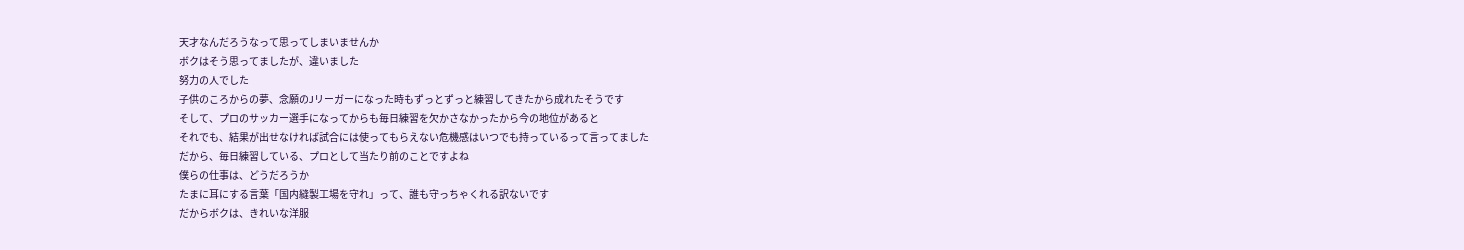天才なんだろうなって思ってしまいませんか
ボクはそう思ってましたが、違いました
努力の人でした
子供のころからの夢、念願のJリーガーになった時もずっとずっと練習してきたから成れたそうです
そして、プロのサッカー選手になってからも毎日練習を欠かさなかったから今の地位があると
それでも、結果が出せなければ試合には使ってもらえない危機感はいつでも持っているって言ってました
だから、毎日練習している、プロとして当たり前のことですよね
僕らの仕事は、どうだろうか
たまに耳にする言葉「国内縫製工場を守れ」って、誰も守っちゃくれる訳ないです
だからボクは、きれいな洋服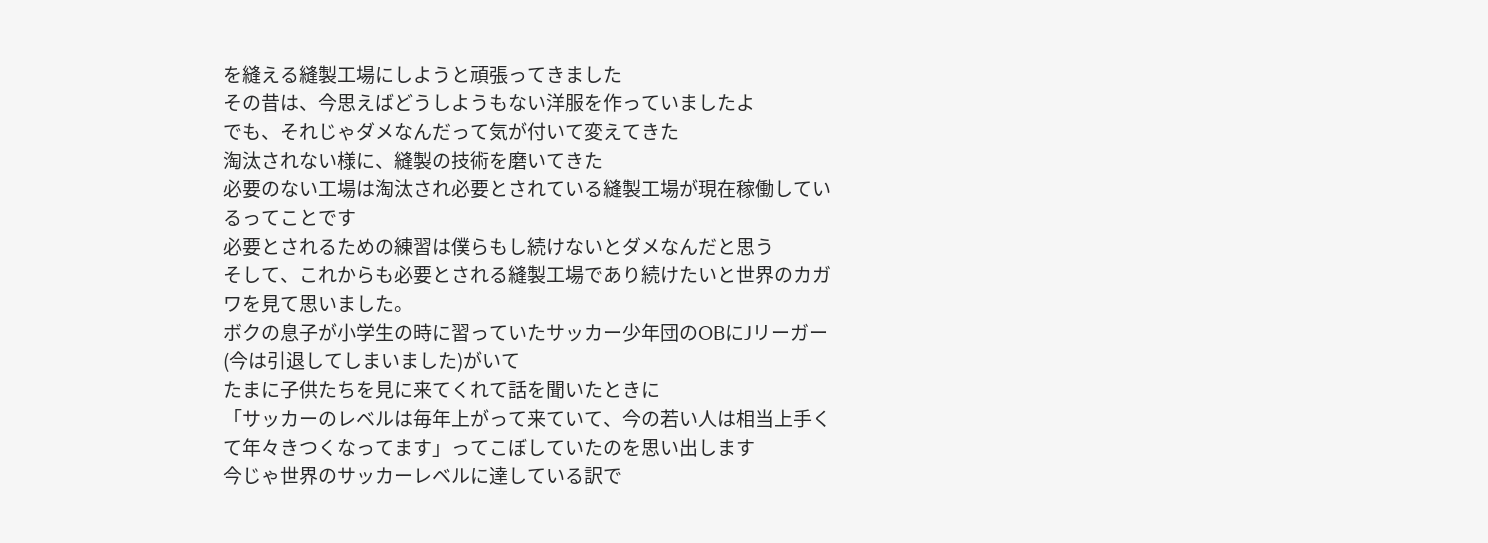を縫える縫製工場にしようと頑張ってきました
その昔は、今思えばどうしようもない洋服を作っていましたよ
でも、それじゃダメなんだって気が付いて変えてきた
淘汰されない様に、縫製の技術を磨いてきた
必要のない工場は淘汰され必要とされている縫製工場が現在稼働しているってことです
必要とされるための練習は僕らもし続けないとダメなんだと思う
そして、これからも必要とされる縫製工場であり続けたいと世界のカガワを見て思いました。
ボクの息子が小学生の時に習っていたサッカー少年団のOBにJリーガー(今は引退してしまいました)がいて
たまに子供たちを見に来てくれて話を聞いたときに
「サッカーのレベルは毎年上がって来ていて、今の若い人は相当上手くて年々きつくなってます」ってこぼしていたのを思い出します
今じゃ世界のサッカーレベルに達している訳で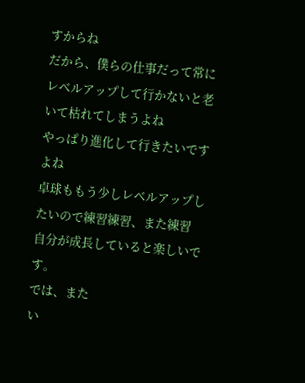すからね
だから、僕らの仕事だって常にレベルアップして行かないと老いて枯れてしまうよね
やっぱり進化して行きたいですよね
卓球ももう少しレベルアップしたいので練習練習、また練習
自分が成長していると楽しいです。
では、また
い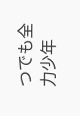つでも全力少年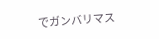でガンバリマス